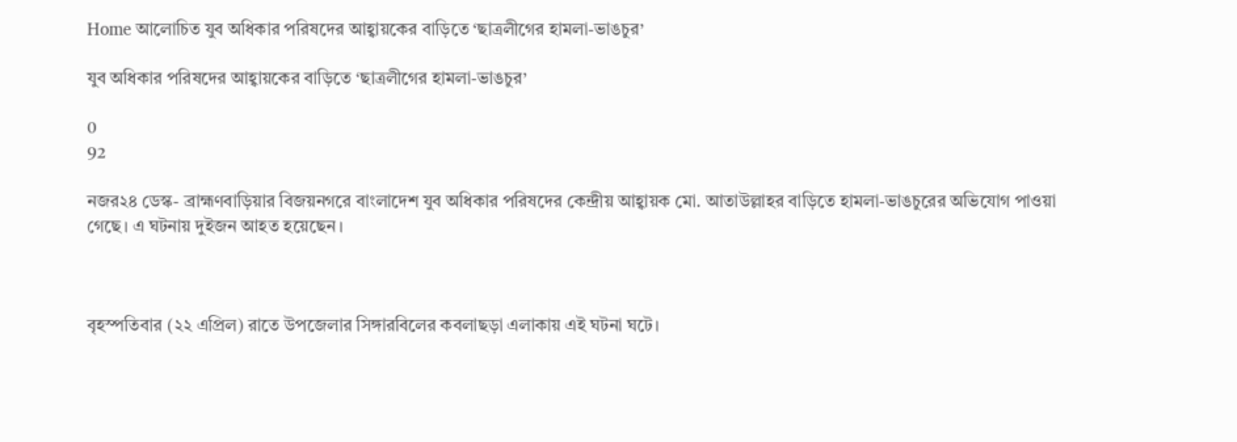Home আলোচিত যুব অধিকার পরিষদের আহ্বায়কের বাড়িতে ‘ছাত্রলীগের হামলা-ভাঙচুর’

যুব অধিকার পরিষদের আহ্বায়কের বাড়িতে ‘ছাত্রলীগের হামলা-ভাঙচুর’

0
92

নজর২৪ ডেস্ক- ব্রাহ্মণবাড়িয়ার বিজয়নগরে বাংলাদেশ যুব অধিকার পরিষদের কেন্দ্রীয় আহ্বায়ক মো. আতাউল্লাহর বাড়িতে হামলা-ভাঙচুরের অভিযোগ পাওয়া গেছে। এ ঘটনায় দুইজন আহত হয়েছেন।



বৃহস্পতিবার (২২ এপ্রিল) রাতে উপজেলার সিঙ্গারবিলের কবলাছড়া এলাকায় এই ঘটনা ঘটে।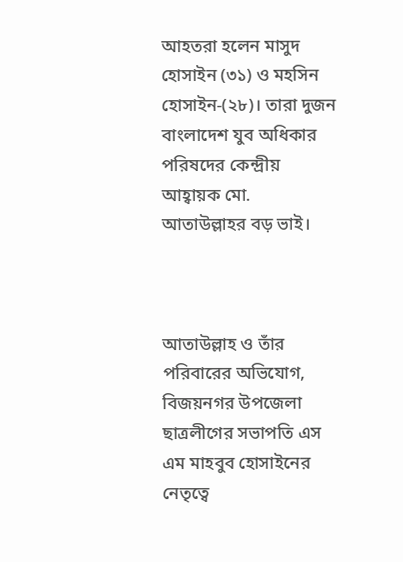আহতরা হলেন মাসুদ হোসাইন (৩১) ও মহসিন হোসাইন-(২৮)। তারা দুজন বাংলাদেশ যুব অধিকার পরিষদের কেন্দ্রীয় আহ্বায়ক মো. আতাউল্লাহর বড় ভাই।



আতাউল্লাহ ও তাঁর পরিবারের অভিযোগ, বিজয়নগর উপজেলা ছাত্রলীগের সভাপতি এস এম মাহবুব হোসাইনের নেতৃত্বে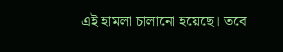এই হামলা চালানো হয়েছে। তবে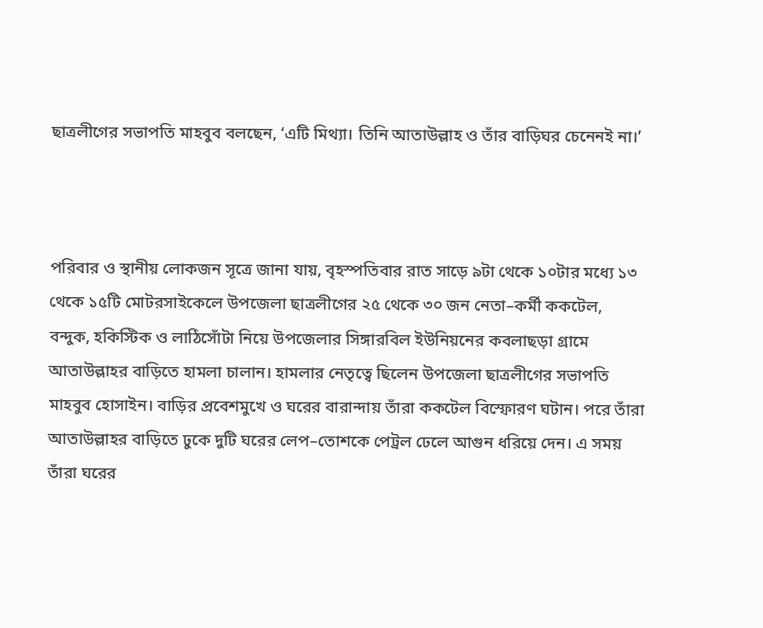ছাত্রলীগের সভাপতি মাহবুব বলছেন, ‘এটি মিথ্যা। তিনি আতাউল্লাহ ও তাঁর বাড়িঘর চেনেনই না।’



পরিবার ও স্থানীয় লোকজন সূত্রে জানা যায়, বৃহস্পতিবার রাত সাড়ে ৯টা থেকে ১০টার মধ্যে ১৩ থেকে ১৫টি মোটরসাইকেলে উপজেলা ছাত্রলীগের ২৫ থেকে ৩০ জন নেতা–কর্মী ককটেল, বন্দুক, হকিস্টিক ও লাঠিসোঁটা নিয়ে উপজেলার সিঙ্গারবিল ইউনিয়নের কবলাছড়া গ্রামে আতাউল্লাহর বাড়িতে হামলা চালান। হামলার নেতৃত্বে ছিলেন উপজেলা ছাত্রলীগের সভাপতি মাহবুব হোসাইন। বাড়ির প্রবেশমুখে ও ঘরের বারান্দায় তাঁরা ককটেল বিস্ফোরণ ঘটান। পরে তাঁরা আতাউল্লাহর বাড়িতে ঢুকে দুটি ঘরের লেপ–তোশকে পেট্রল ঢেলে আগুন ধরিয়ে দেন। এ সময় তাঁরা ঘরের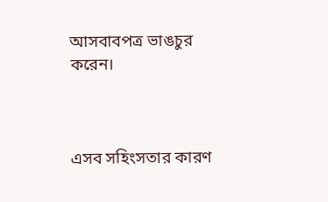আসবাবপত্র ভাঙচুর করেন।



এসব সহিংসতার কারণ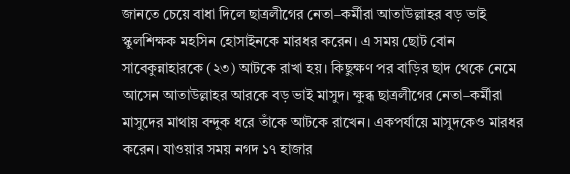জানতে চেয়ে বাধা দিলে ছাত্রলীগের নেতা–কর্মীরা আতাউল্লাহর বড় ভাই স্কুলশিক্ষক মহসিন হোসাইনকে মারধর করেন। এ সময় ছোট বোন সাবেকুন্নাহারকে (২৩) আটকে রাখা হয়। কিছুক্ষণ পর বাড়ির ছাদ থেকে নেমে আসেন আতাউল্লাহর আরকে বড় ভাই মাসুদ। ক্ষুব্ধ ছাত্রলীগের নেতা–কর্মীরা মাসুদের মাথায় বন্দুক ধরে তাঁকে আটকে রাখেন। একপর্যায়ে মাসুদকেও মারধর করেন। যাওয়ার সময় নগদ ১৭ হাজার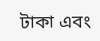টাকা এবং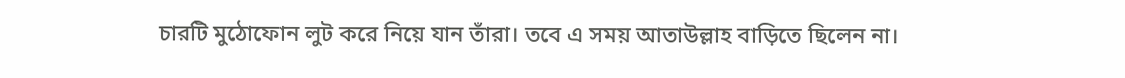চারটি মুঠোফোন লুট করে নিয়ে যান তাঁরা। তবে এ সময় আতাউল্লাহ বাড়িতে ছিলেন না।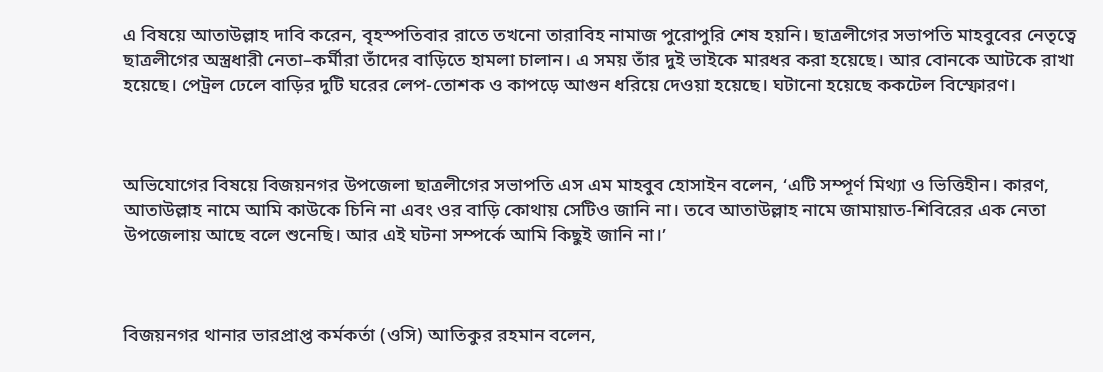এ বিষয়ে আতাউল্লাহ দাবি করেন, বৃহস্পতিবার রাতে তখনো তারাবিহ নামাজ পুরোপুরি শেষ হয়নি। ছাত্রলীগের সভাপতি মাহবুবের নেতৃত্বে ছাত্রলীগের অস্ত্রধারী নেতা–কর্মীরা তাঁদের বাড়িতে হামলা চালান। এ সময় তাঁর দুই ভাইকে মারধর করা হয়েছে। আর বোনকে আটকে রাখা হয়েছে। পেট্রল ঢেলে বাড়ির দুটি ঘরের লেপ-তোশক ও কাপড়ে আগুন ধরিয়ে দেওয়া হয়েছে। ঘটানো হয়েছে ককটেল বিস্ফোরণ।



অভিযোগের বিষয়ে বিজয়নগর উপজেলা ছাত্রলীগের সভাপতি এস এম মাহবুব হোসাইন বলেন, ‘এটি সম্পূর্ণ মিথ্যা ও ভিত্তিহীন। কারণ, আতাউল্লাহ নামে আমি কাউকে চিনি না এবং ওর বাড়ি কোথায় সেটিও জানি না। তবে আতাউল্লাহ নামে জামায়াত-শিবিরের এক নেতা উপজেলায় আছে বলে শুনেছি। আর এই ঘটনা সম্পর্কে আমি কিছুই জানি না।’



বিজয়নগর থানার ভারপ্রাপ্ত কর্মকর্তা (ওসি) আতিকুর রহমান বলেন,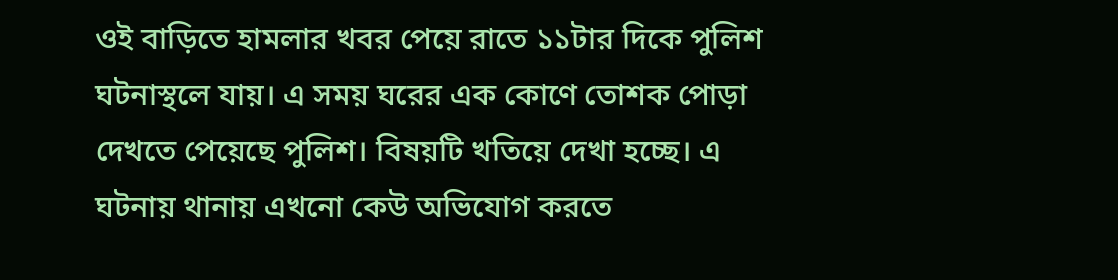ওই বাড়িতে হামলার খবর পেয়ে রাতে ১১টার দিকে পুলিশ ঘটনাস্থলে যায়। এ সময় ঘরের এক কোণে তোশক পোড়া দেখতে পেয়েছে পুলিশ। বিষয়টি খতিয়ে দেখা হচ্ছে। এ ঘটনায় থানায় এখনো কেউ অভিযোগ করতে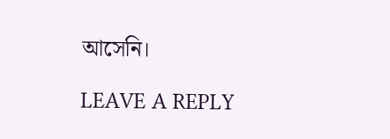আসেনি।

LEAVE A REPLY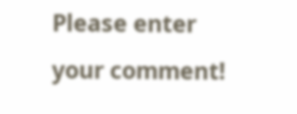Please enter your comment!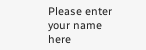Please enter your name here